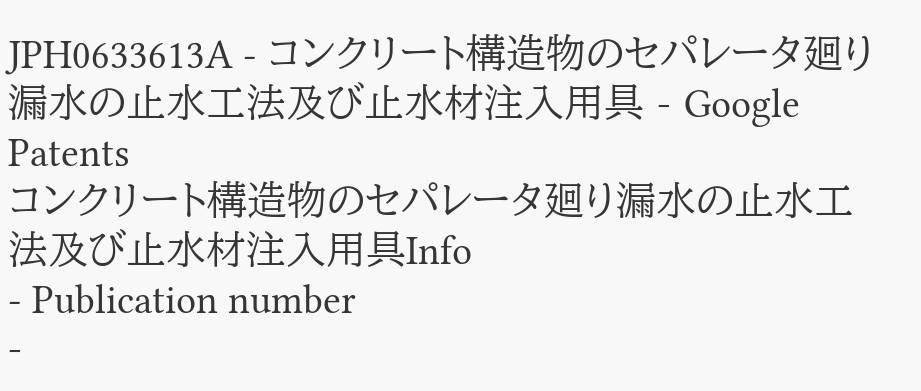JPH0633613A - コンクリート構造物のセパレータ廻り漏水の止水工法及び止水材注入用具 - Google Patents
コンクリート構造物のセパレータ廻り漏水の止水工法及び止水材注入用具Info
- Publication number
-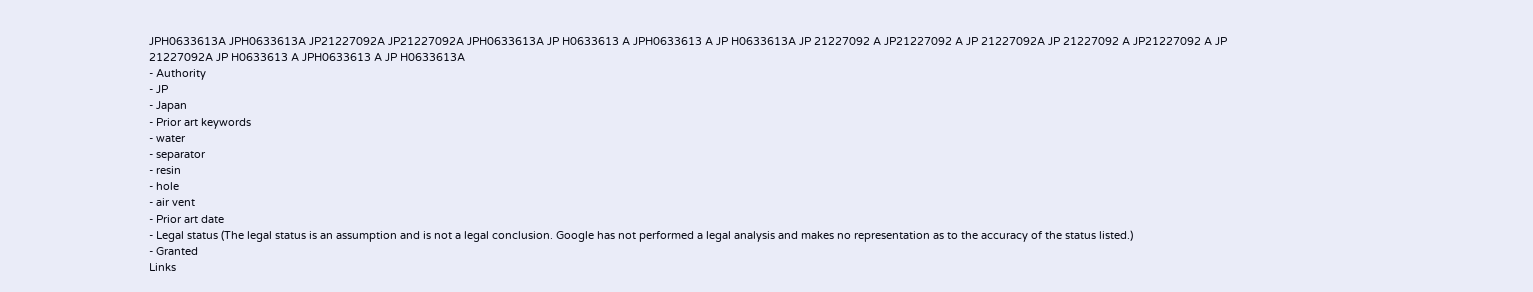JPH0633613A JPH0633613A JP21227092A JP21227092A JPH0633613A JP H0633613 A JPH0633613 A JP H0633613A JP 21227092 A JP21227092 A JP 21227092A JP 21227092 A JP21227092 A JP 21227092A JP H0633613 A JPH0633613 A JP H0633613A
- Authority
- JP
- Japan
- Prior art keywords
- water
- separator
- resin
- hole
- air vent
- Prior art date
- Legal status (The legal status is an assumption and is not a legal conclusion. Google has not performed a legal analysis and makes no representation as to the accuracy of the status listed.)
- Granted
Links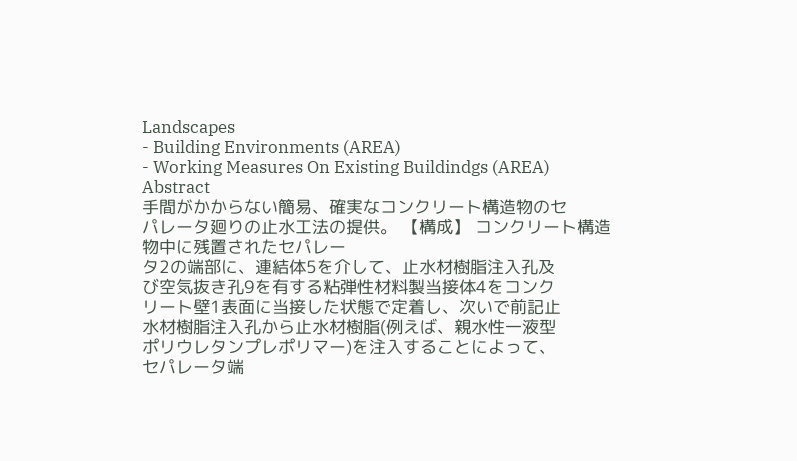Landscapes
- Building Environments (AREA)
- Working Measures On Existing Buildindgs (AREA)
Abstract
手間がかからない簡易、確実なコンクリート構造物のセ
パレータ廻りの止水工法の提供。 【構成】 コンクリート構造物中に残置されたセパレー
タ2の端部に、連結体5を介して、止水材樹脂注入孔及
び空気抜き孔9を有する粘弾性材料製当接体4をコンク
リート壁1表面に当接した状態で定着し、次いで前記止
水材樹脂注入孔から止水材樹脂(例えば、親水性一液型
ポリウレタンプレポリマー)を注入することによって、
セパレータ端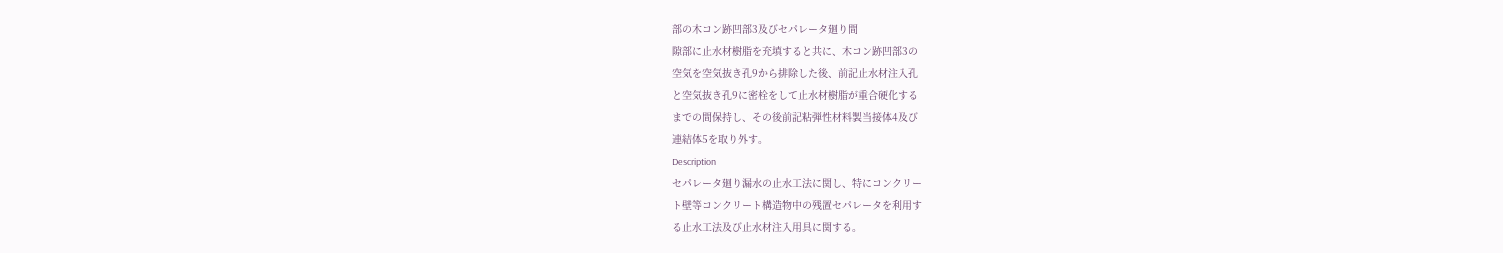部の木コン跡凹部3及びセパレータ廻り間
隙部に止水材樹脂を充填すると共に、木コン跡凹部3の
空気を空気抜き孔9から排除した後、前記止水材注入孔
と空気抜き孔9に密栓をして止水材樹脂が重合硬化する
までの間保持し、その後前記粘弾性材料製当接体4及び
連結体5を取り外す。
Description
セパレータ廻り漏水の止水工法に関し、特にコンクリー
ト壁等コンクリート構造物中の残置セパレータを利用す
る止水工法及び止水材注入用具に関する。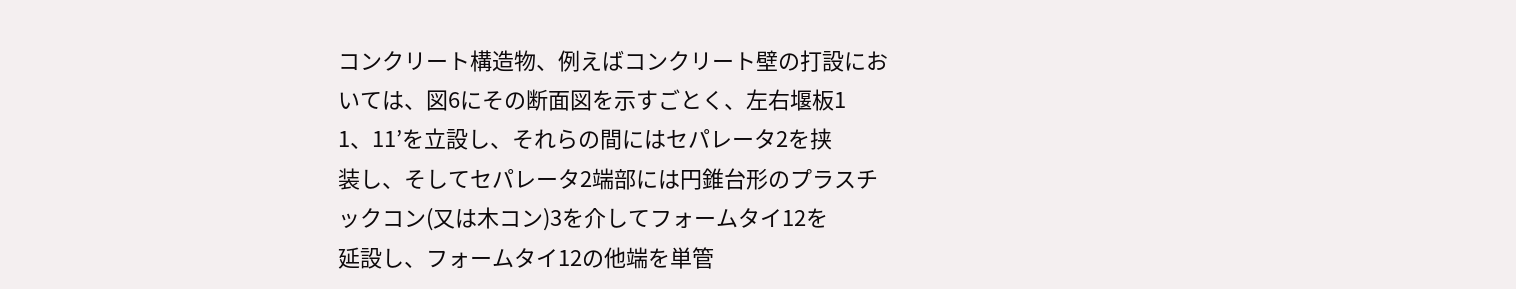コンクリート構造物、例えばコンクリート壁の打設にお
いては、図6にその断面図を示すごとく、左右堰板1
1、11’を立設し、それらの間にはセパレータ2を挟
装し、そしてセパレータ2端部には円錐台形のプラスチ
ックコン(又は木コン)3を介してフォームタイ12を
延設し、フォームタイ12の他端を単管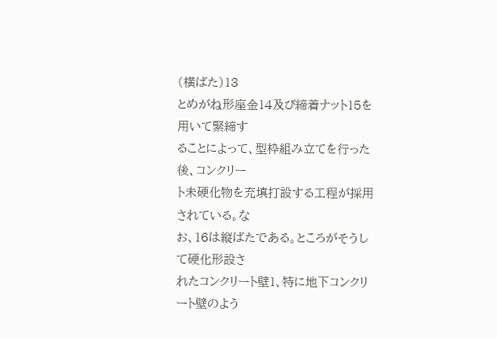(横ばた)13
とめがね形座金14及び締着ナット15を用いて緊締す
ることによって、型枠組み立てを行った後、コンクリー
ト未硬化物を充填打設する工程が採用されている。な
お、16は縦ばたである。ところがそうして硬化形設さ
れたコンクリート壁1、特に地下コンクリート壁のよう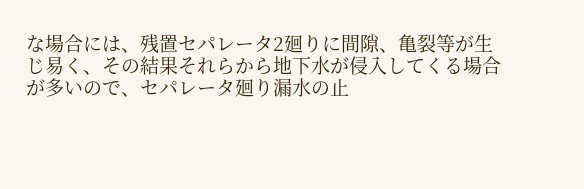な場合には、残置セパレータ2廻りに間隙、亀裂等が生
じ易く、その結果それらから地下水が侵入してくる場合
が多いので、セパレータ廻り漏水の止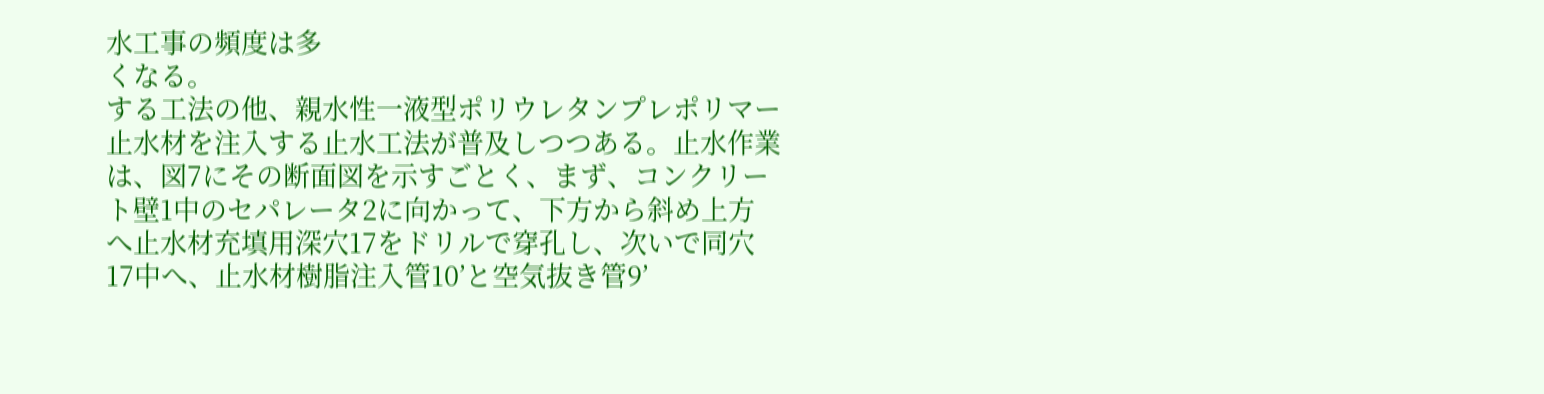水工事の頻度は多
くなる。
する工法の他、親水性一液型ポリウレタンプレポリマー
止水材を注入する止水工法が普及しつつある。止水作業
は、図7にその断面図を示すごとく、まず、コンクリー
ト壁1中のセパレータ2に向かって、下方から斜め上方
へ止水材充填用深穴17をドリルで穿孔し、次いで同穴
17中へ、止水材樹脂注入管10’と空気抜き管9’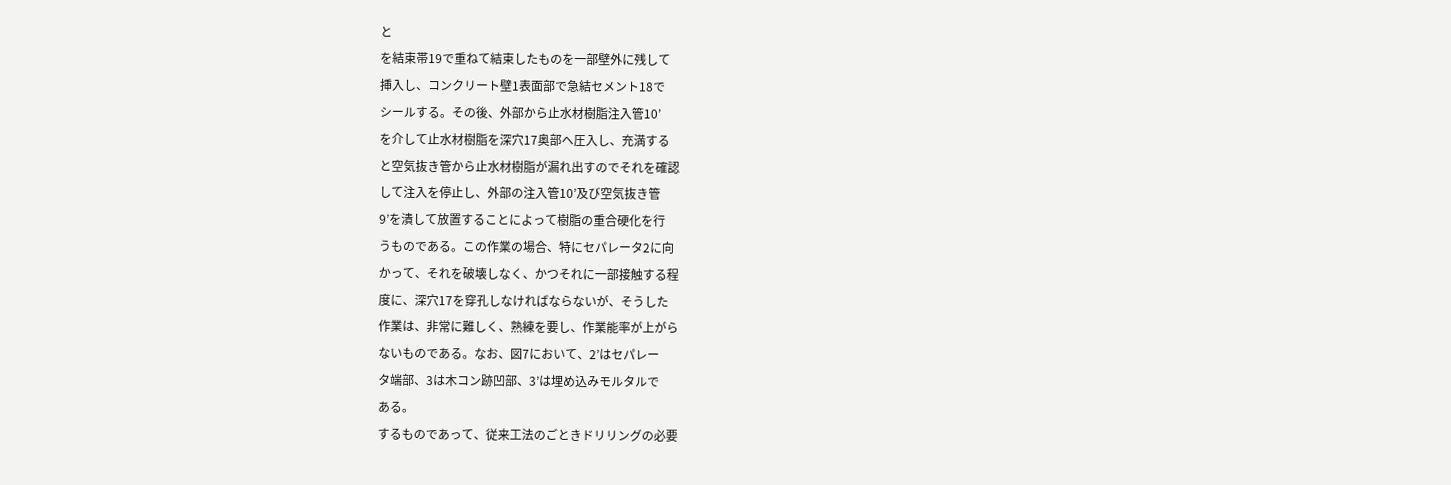と
を結束帯19で重ねて結束したものを一部壁外に残して
挿入し、コンクリート壁1表面部で急結セメント18で
シールする。その後、外部から止水材樹脂注入管10’
を介して止水材樹脂を深穴17奥部へ圧入し、充満する
と空気抜き管から止水材樹脂が漏れ出すのでそれを確認
して注入を停止し、外部の注入管10’及び空気抜き管
9’を潰して放置することによって樹脂の重合硬化を行
うものである。この作業の場合、特にセパレータ2に向
かって、それを破壊しなく、かつそれに一部接触する程
度に、深穴17を穿孔しなければならないが、そうした
作業は、非常に難しく、熟練を要し、作業能率が上がら
ないものである。なお、図7において、2’はセパレー
タ端部、3は木コン跡凹部、3’は埋め込みモルタルで
ある。
するものであって、従来工法のごときドリリングの必要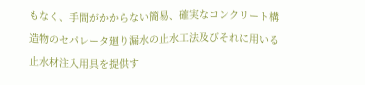もなく、手間がかからない簡易、確実なコンクリート構
造物のセパレータ廻り漏水の止水工法及びそれに用いる
止水材注入用具を提供す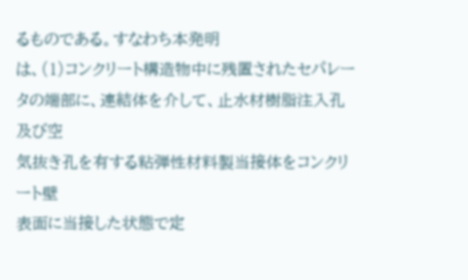るものである。すなわち本発明
は、(1)コンクリート構造物中に残置されたセパレー
タの端部に、連結体を介して、止水材樹脂注入孔及び空
気抜き孔を有する粘弾性材料製当接体をコンクリート壁
表面に当接した状態で定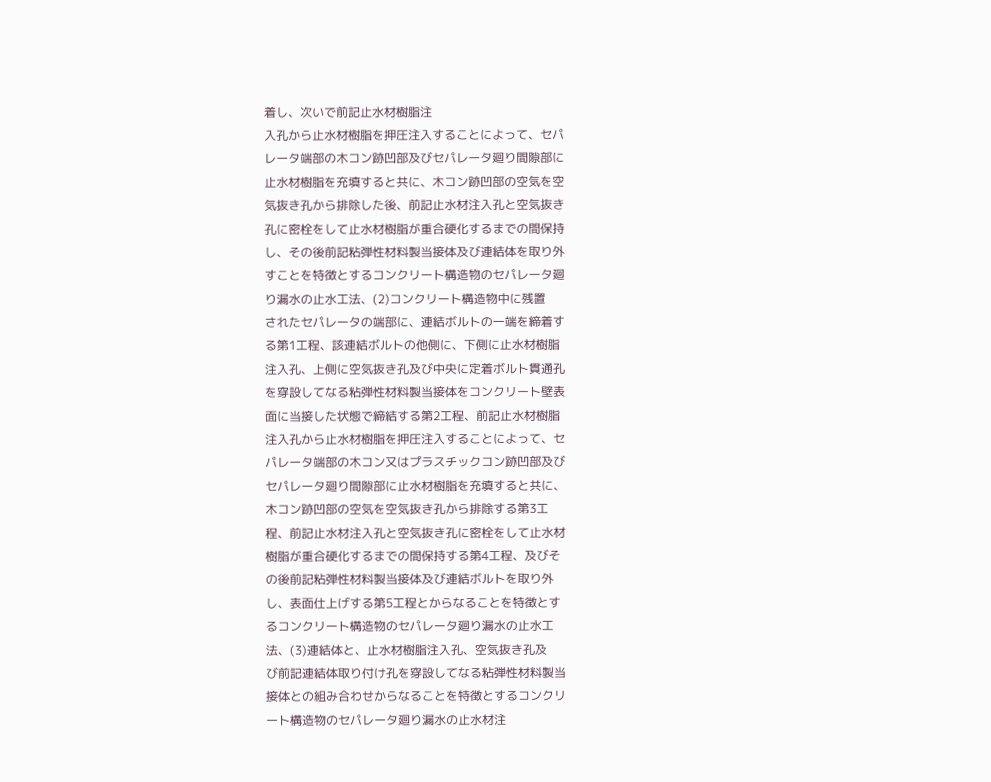着し、次いで前記止水材樹脂注
入孔から止水材樹脂を押圧注入することによって、セパ
レータ端部の木コン跡凹部及びセパレータ廻り間隙部に
止水材樹脂を充填すると共に、木コン跡凹部の空気を空
気抜き孔から排除した後、前記止水材注入孔と空気抜き
孔に密栓をして止水材樹脂が重合硬化するまでの間保持
し、その後前記粘弾性材料製当接体及び連結体を取り外
すことを特徴とするコンクリート構造物のセパレータ廻
り漏水の止水工法、(2)コンクリート構造物中に残置
されたセパレータの端部に、連結ボルトの一端を締着す
る第1工程、該連結ボルトの他側に、下側に止水材樹脂
注入孔、上側に空気抜き孔及び中央に定着ボルト貫通孔
を穿設してなる粘弾性材料製当接体をコンクリート壁表
面に当接した状態で締結する第2工程、前記止水材樹脂
注入孔から止水材樹脂を押圧注入することによって、セ
パレータ端部の木コン又はプラスチックコン跡凹部及び
セパレータ廻り間隙部に止水材樹脂を充填すると共に、
木コン跡凹部の空気を空気抜き孔から排除する第3工
程、前記止水材注入孔と空気抜き孔に密栓をして止水材
樹脂が重合硬化するまでの間保持する第4工程、及びそ
の後前記粘弾性材料製当接体及び連結ボルトを取り外
し、表面仕上げする第5工程とからなることを特徴とす
るコンクリート構造物のセパレータ廻り漏水の止水工
法、(3)連結体と、止水材樹脂注入孔、空気抜き孔及
び前記連結体取り付け孔を穿設してなる粘弾性材料製当
接体との組み合わせからなることを特徴とするコンクリ
ート構造物のセパレータ廻り漏水の止水材注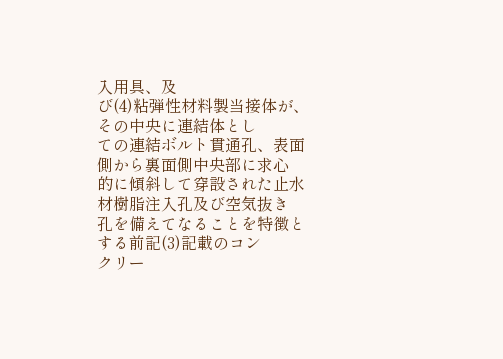入用具、及
び(4)粘弾性材料製当接体が、その中央に連結体とし
ての連結ボルト貫通孔、表面側から裏面側中央部に求心
的に傾斜して穿設された止水材樹脂注入孔及び空気抜き
孔を備えてなることを特徴とする前記(3)記載のコン
クリー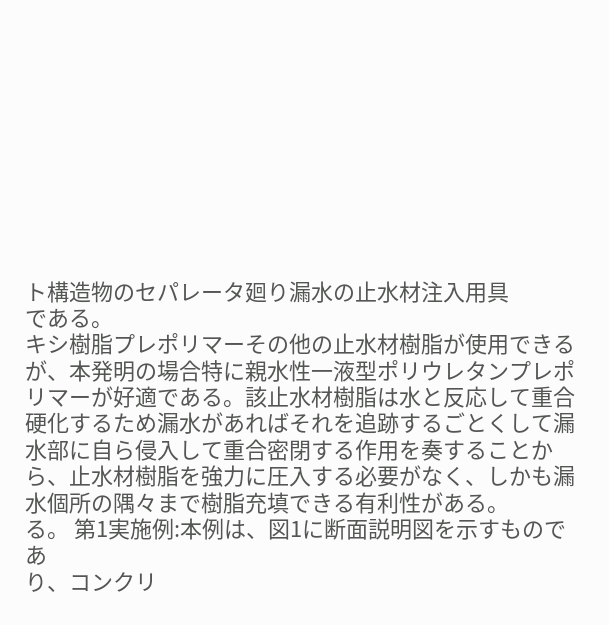ト構造物のセパレータ廻り漏水の止水材注入用具
である。
キシ樹脂プレポリマーその他の止水材樹脂が使用できる
が、本発明の場合特に親水性一液型ポリウレタンプレポ
リマーが好適である。該止水材樹脂は水と反応して重合
硬化するため漏水があればそれを追跡するごとくして漏
水部に自ら侵入して重合密閉する作用を奏することか
ら、止水材樹脂を強力に圧入する必要がなく、しかも漏
水個所の隅々まで樹脂充填できる有利性がある。
る。 第1実施例:本例は、図1に断面説明図を示すものであ
り、コンクリ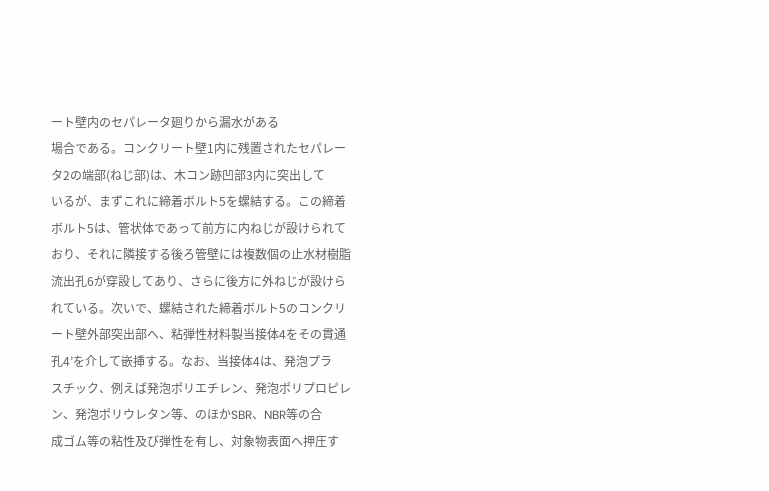ート壁内のセパレータ廻りから漏水がある
場合である。コンクリート壁1内に残置されたセパレー
タ2の端部(ねじ部)は、木コン跡凹部3内に突出して
いるが、まずこれに締着ボルト5を螺結する。この締着
ボルト5は、管状体であって前方に内ねじが設けられて
おり、それに隣接する後ろ管壁には複数個の止水材樹脂
流出孔6が穿設してあり、さらに後方に外ねじが設けら
れている。次いで、螺結された締着ボルト5のコンクリ
ート壁外部突出部へ、粘弾性材料製当接体4をその貫通
孔4’を介して嵌挿する。なお、当接体4は、発泡プラ
スチック、例えば発泡ポリエチレン、発泡ポリプロピレ
ン、発泡ポリウレタン等、のほかSBR、NBR等の合
成ゴム等の粘性及び弾性を有し、対象物表面へ押圧す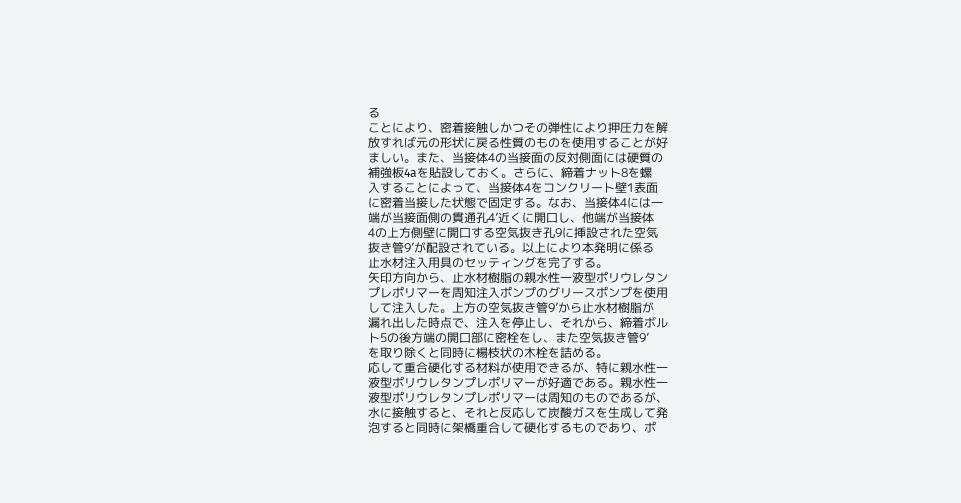る
ことにより、密着接触しかつその弾性により押圧力を解
放すれば元の形状に戻る性質のものを使用することが好
ましい。また、当接体4の当接面の反対側面には硬質の
補強板4aを貼設しておく。さらに、締着ナット8を螺
入することによって、当接体4をコンクリート壁1表面
に密着当接した状態で固定する。なお、当接体4には一
端が当接面側の貫通孔4’近くに開口し、他端が当接体
4の上方側壁に開口する空気抜き孔9に挿設された空気
抜き管9’が配設されている。以上により本発明に係る
止水材注入用具のセッティングを完了する。
矢印方向から、止水材樹脂の親水性一液型ポリウレタン
プレポリマーを周知注入ポンプのグリースポンプを使用
して注入した。上方の空気抜き管9’から止水材樹脂が
漏れ出した時点で、注入を停止し、それから、締着ボル
ト5の後方端の開口部に密栓をし、また空気抜き管9’
を取り除くと同時に楊枝状の木栓を詰める。
応して重合硬化する材料が使用できるが、特に親水性一
液型ポリウレタンプレポリマーが好適である。親水性一
液型ポリウレタンプレポリマーは周知のものであるが、
水に接触すると、それと反応して炭酸ガスを生成して発
泡すると同時に架橋重合して硬化するものであり、ポ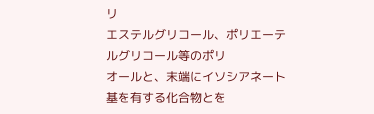リ
エステルグリコール、ポリエーテルグリコール等のポリ
オールと、末端にイソシアネート基を有する化合物とを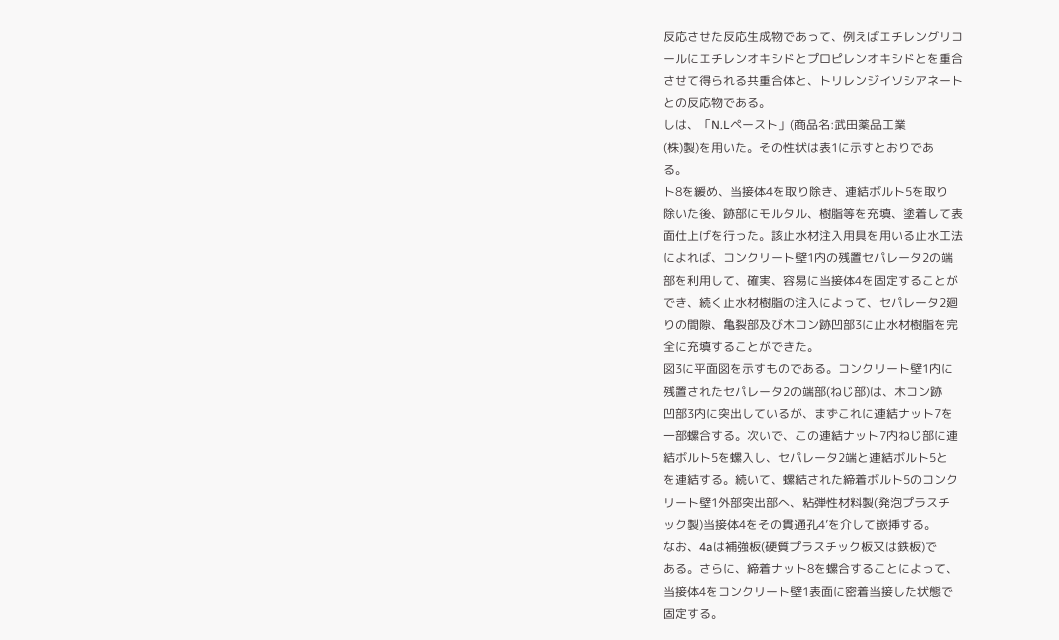反応させた反応生成物であって、例えばエチレングリコ
ールにエチレンオキシドとプロピレンオキシドとを重合
させて得られる共重合体と、トリレンジイソシアネート
との反応物である。
しは、「N.Lペースト」(商品名:武田薬品工業
(株)製)を用いた。その性状は表1に示すとおりであ
る。
ト8を緩め、当接体4を取り除き、連結ボルト5を取り
除いた後、跡部にモルタル、樹脂等を充填、塗着して表
面仕上げを行った。該止水材注入用具を用いる止水工法
によれば、コンクリート壁1内の残置セパレータ2の端
部を利用して、確実、容易に当接体4を固定することが
でき、続く止水材樹脂の注入によって、セパレータ2廻
りの間隙、亀裂部及び木コン跡凹部3に止水材樹脂を完
全に充填することができた。
図3に平面図を示すものである。コンクリート壁1内に
残置されたセパレータ2の端部(ねじ部)は、木コン跡
凹部3内に突出しているが、まずこれに連結ナット7を
一部螺合する。次いで、この連結ナット7内ねじ部に連
結ボルト5を螺入し、セパレータ2端と連結ボルト5と
を連結する。続いて、螺結された締着ボルト5のコンク
リート壁1外部突出部へ、粘弾性材料製(発泡プラスチ
ック製)当接体4をその貫通孔4’を介して嵌挿する。
なお、4aは補強板(硬質プラスチック板又は鉄板)で
ある。さらに、締着ナット8を螺合することによって、
当接体4をコンクリート壁1表面に密着当接した状態で
固定する。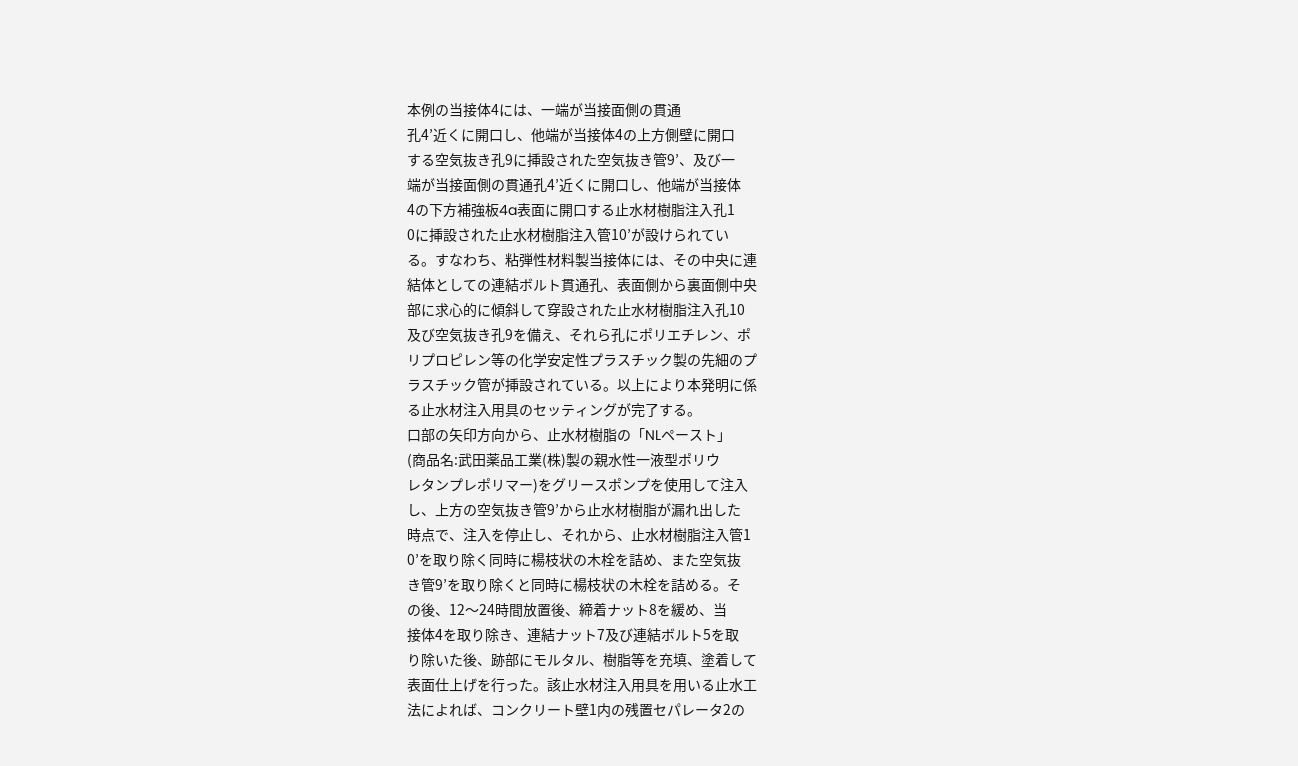本例の当接体4には、一端が当接面側の貫通
孔4’近くに開口し、他端が当接体4の上方側壁に開口
する空気抜き孔9に挿設された空気抜き管9’、及び一
端が当接面側の貫通孔4’近くに開口し、他端が当接体
4の下方補強板4a表面に開口する止水材樹脂注入孔1
0に挿設された止水材樹脂注入管10’が設けられてい
る。すなわち、粘弾性材料製当接体には、その中央に連
結体としての連結ボルト貫通孔、表面側から裏面側中央
部に求心的に傾斜して穿設された止水材樹脂注入孔10
及び空気抜き孔9を備え、それら孔にポリエチレン、ポ
リプロピレン等の化学安定性プラスチック製の先細のプ
ラスチック管が挿設されている。以上により本発明に係
る止水材注入用具のセッティングが完了する。
口部の矢印方向から、止水材樹脂の「NLペースト」
(商品名:武田薬品工業(株)製の親水性一液型ポリウ
レタンプレポリマー)をグリースポンプを使用して注入
し、上方の空気抜き管9’から止水材樹脂が漏れ出した
時点で、注入を停止し、それから、止水材樹脂注入管1
0’を取り除く同時に楊枝状の木栓を詰め、また空気抜
き管9’を取り除くと同時に楊枝状の木栓を詰める。そ
の後、12〜24時間放置後、締着ナット8を緩め、当
接体4を取り除き、連結ナット7及び連結ボルト5を取
り除いた後、跡部にモルタル、樹脂等を充填、塗着して
表面仕上げを行った。該止水材注入用具を用いる止水工
法によれば、コンクリート壁1内の残置セパレータ2の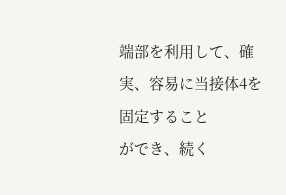端部を利用して、確実、容易に当接体4を固定すること
ができ、続く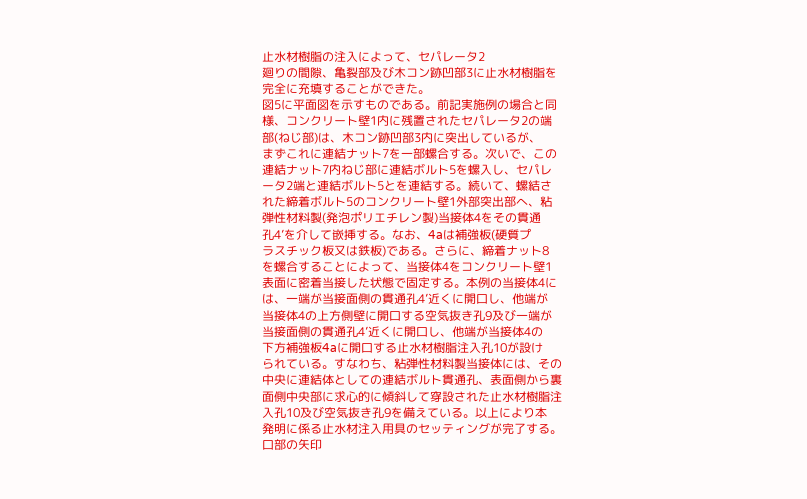止水材樹脂の注入によって、セパレータ2
廻りの間隙、亀裂部及び木コン跡凹部3に止水材樹脂を
完全に充填することができた。
図5に平面図を示すものである。前記実施例の場合と同
様、コンクリート壁1内に残置されたセパレータ2の端
部(ねじ部)は、木コン跡凹部3内に突出しているが、
まずこれに連結ナット7を一部螺合する。次いで、この
連結ナット7内ねじ部に連結ボルト5を螺入し、セパレ
ータ2端と連結ボルト5とを連結する。続いて、螺結さ
れた締着ボルト5のコンクリート壁1外部突出部へ、粘
弾性材料製(発泡ポリエチレン製)当接体4をその貫通
孔4’を介して嵌挿する。なお、4aは補強板(硬質プ
ラスチック板又は鉄板)である。さらに、締着ナット8
を螺合することによって、当接体4をコンクリート壁1
表面に密着当接した状態で固定する。本例の当接体4に
は、一端が当接面側の貫通孔4’近くに開口し、他端が
当接体4の上方側壁に開口する空気抜き孔9及び一端が
当接面側の貫通孔4’近くに開口し、他端が当接体4の
下方補強板4aに開口する止水材樹脂注入孔10が設け
られている。すなわち、粘弾性材料製当接体には、その
中央に連結体としての連結ボルト貫通孔、表面側から裏
面側中央部に求心的に傾斜して穿設された止水材樹脂注
入孔10及び空気抜き孔9を備えている。以上により本
発明に係る止水材注入用具のセッティングが完了する。
口部の矢印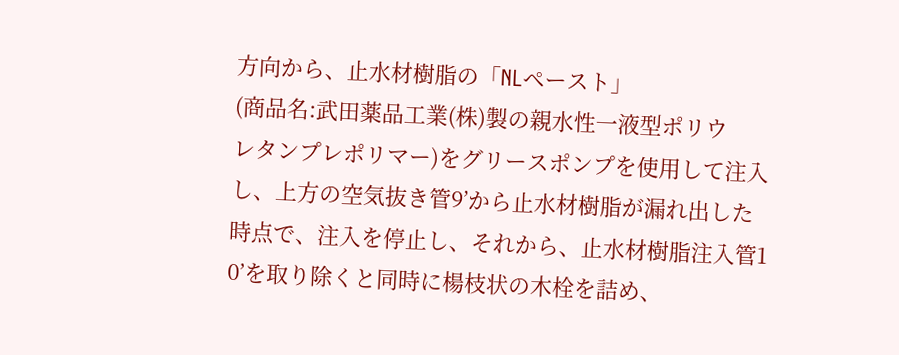方向から、止水材樹脂の「NLペースト」
(商品名:武田薬品工業(株)製の親水性一液型ポリウ
レタンプレポリマー)をグリースポンプを使用して注入
し、上方の空気抜き管9’から止水材樹脂が漏れ出した
時点で、注入を停止し、それから、止水材樹脂注入管1
0’を取り除くと同時に楊枝状の木栓を詰め、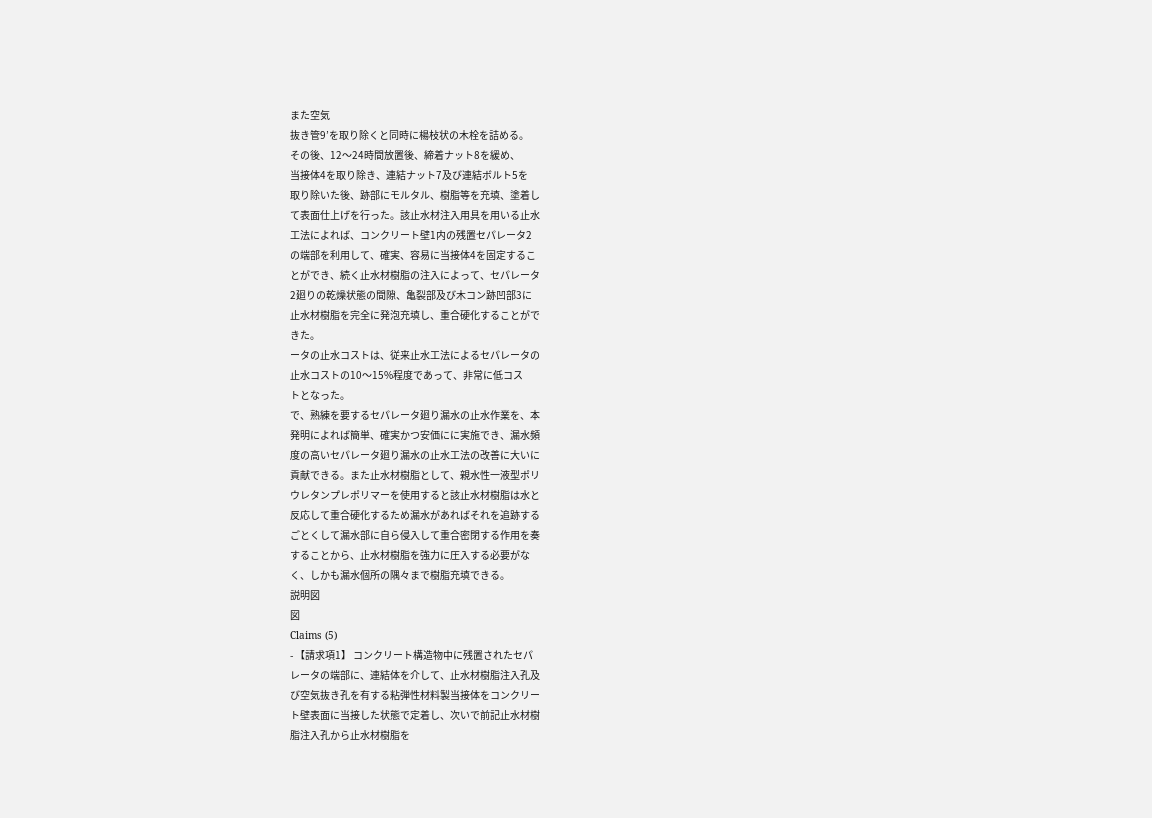また空気
抜き管9’を取り除くと同時に楊枝状の木栓を詰める。
その後、12〜24時間放置後、締着ナット8を緩め、
当接体4を取り除き、連結ナット7及び連結ボルト5を
取り除いた後、跡部にモルタル、樹脂等を充填、塗着し
て表面仕上げを行った。該止水材注入用具を用いる止水
工法によれば、コンクリート壁1内の残置セパレータ2
の端部を利用して、確実、容易に当接体4を固定するこ
とができ、続く止水材樹脂の注入によって、セパレータ
2廻りの乾燥状態の間隙、亀裂部及び木コン跡凹部3に
止水材樹脂を完全に発泡充填し、重合硬化することがで
きた。
ータの止水コストは、従来止水工法によるセパレータの
止水コストの10〜15%程度であって、非常に低コス
トとなった。
で、熟練を要するセパレータ廻り漏水の止水作業を、本
発明によれば簡単、確実かつ安価にに実施でき、漏水頻
度の高いセパレータ廻り漏水の止水工法の改善に大いに
貢献できる。また止水材樹脂として、親水性一液型ポリ
ウレタンプレポリマーを使用すると該止水材樹脂は水と
反応して重合硬化するため漏水があればそれを追跡する
ごとくして漏水部に自ら侵入して重合密閉する作用を奏
することから、止水材樹脂を強力に圧入する必要がな
く、しかも漏水個所の隅々まで樹脂充填できる。
説明図
図
Claims (5)
- 【請求項1】 コンクリート構造物中に残置されたセパ
レータの端部に、連結体を介して、止水材樹脂注入孔及
び空気抜き孔を有する粘弾性材料製当接体をコンクリー
ト壁表面に当接した状態で定着し、次いで前記止水材樹
脂注入孔から止水材樹脂を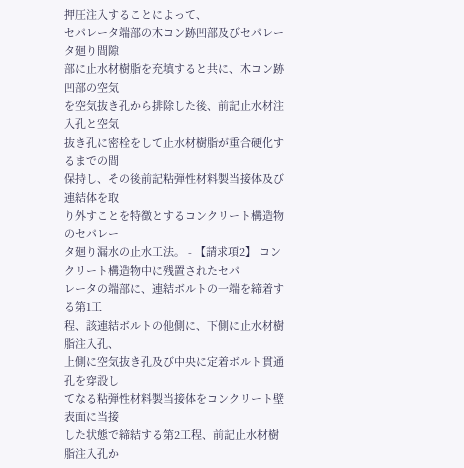押圧注入することによって、
セパレータ端部の木コン跡凹部及びセパレータ廻り間隙
部に止水材樹脂を充填すると共に、木コン跡凹部の空気
を空気抜き孔から排除した後、前記止水材注入孔と空気
抜き孔に密栓をして止水材樹脂が重合硬化するまでの間
保持し、その後前記粘弾性材料製当接体及び連結体を取
り外すことを特徴とするコンクリート構造物のセパレー
タ廻り漏水の止水工法。 - 【請求項2】 コンクリート構造物中に残置されたセパ
レータの端部に、連結ボルトの一端を締着する第1工
程、該連結ボルトの他側に、下側に止水材樹脂注入孔、
上側に空気抜き孔及び中央に定着ボルト貫通孔を穿設し
てなる粘弾性材料製当接体をコンクリート壁表面に当接
した状態で締結する第2工程、前記止水材樹脂注入孔か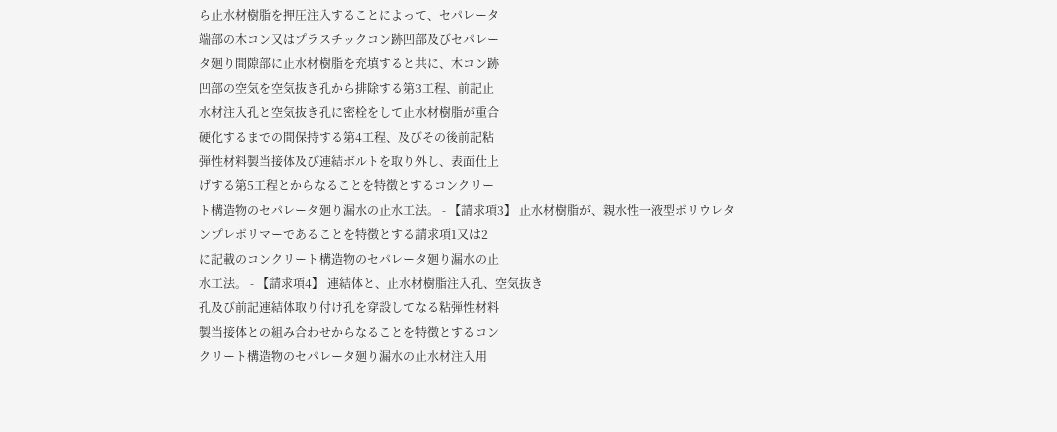ら止水材樹脂を押圧注入することによって、セパレータ
端部の木コン又はプラスチックコン跡凹部及びセパレー
タ廻り間隙部に止水材樹脂を充填すると共に、木コン跡
凹部の空気を空気抜き孔から排除する第3工程、前記止
水材注入孔と空気抜き孔に密栓をして止水材樹脂が重合
硬化するまでの間保持する第4工程、及びその後前記粘
弾性材料製当接体及び連結ボルトを取り外し、表面仕上
げする第5工程とからなることを特徴とするコンクリー
ト構造物のセパレータ廻り漏水の止水工法。 - 【請求項3】 止水材樹脂が、親水性一液型ポリウレタ
ンプレポリマーであることを特徴とする請求項1又は2
に記載のコンクリート構造物のセパレータ廻り漏水の止
水工法。 - 【請求項4】 連結体と、止水材樹脂注入孔、空気抜き
孔及び前記連結体取り付け孔を穿設してなる粘弾性材料
製当接体との組み合わせからなることを特徴とするコン
クリート構造物のセパレータ廻り漏水の止水材注入用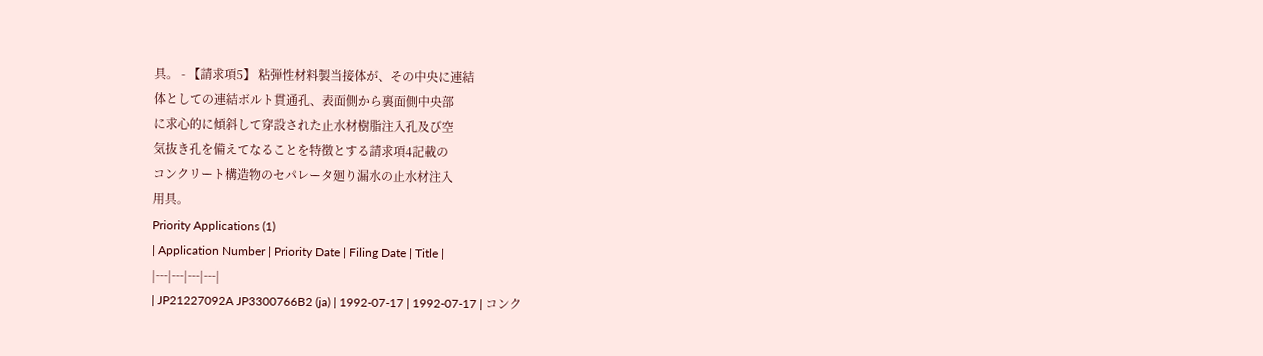具。 - 【請求項5】 粘弾性材料製当接体が、その中央に連結
体としての連結ボルト貫通孔、表面側から裏面側中央部
に求心的に傾斜して穿設された止水材樹脂注入孔及び空
気抜き孔を備えてなることを特徴とする請求項4記載の
コンクリート構造物のセパレータ廻り漏水の止水材注入
用具。
Priority Applications (1)
| Application Number | Priority Date | Filing Date | Title |
|---|---|---|---|
| JP21227092A JP3300766B2 (ja) | 1992-07-17 | 1992-07-17 | コンク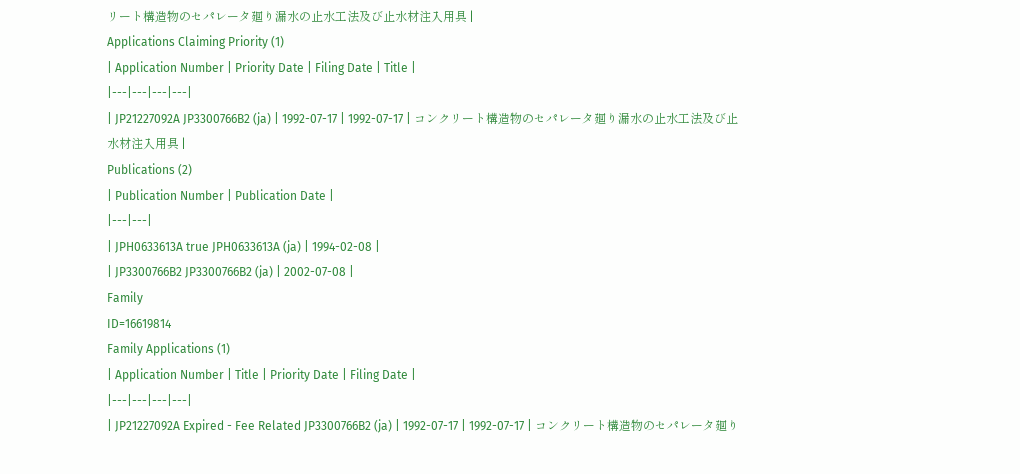リート構造物のセパレータ廻り漏水の止水工法及び止水材注入用具 |
Applications Claiming Priority (1)
| Application Number | Priority Date | Filing Date | Title |
|---|---|---|---|
| JP21227092A JP3300766B2 (ja) | 1992-07-17 | 1992-07-17 | コンクリート構造物のセパレータ廻り漏水の止水工法及び止水材注入用具 |
Publications (2)
| Publication Number | Publication Date |
|---|---|
| JPH0633613A true JPH0633613A (ja) | 1994-02-08 |
| JP3300766B2 JP3300766B2 (ja) | 2002-07-08 |
Family
ID=16619814
Family Applications (1)
| Application Number | Title | Priority Date | Filing Date |
|---|---|---|---|
| JP21227092A Expired - Fee Related JP3300766B2 (ja) | 1992-07-17 | 1992-07-17 | コンクリート構造物のセパレータ廻り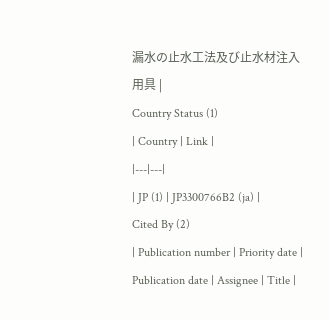漏水の止水工法及び止水材注入用具 |
Country Status (1)
| Country | Link |
|---|---|
| JP (1) | JP3300766B2 (ja) |
Cited By (2)
| Publication number | Priority date | Publication date | Assignee | Title |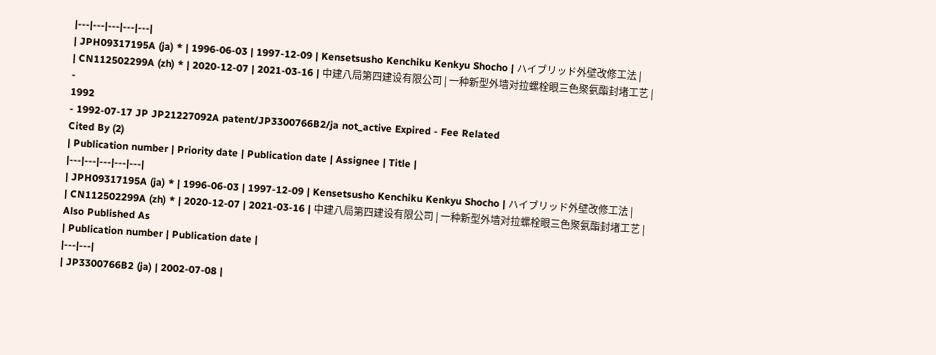|---|---|---|---|---|
| JPH09317195A (ja) * | 1996-06-03 | 1997-12-09 | Kensetsusho Kenchiku Kenkyu Shocho | ハイブリッド外壁改修工法 |
| CN112502299A (zh) * | 2020-12-07 | 2021-03-16 | 中建八局第四建设有限公司 | 一种新型外墙对拉螺栓眼三色聚氨酯封堵工艺 |
-
1992
- 1992-07-17 JP JP21227092A patent/JP3300766B2/ja not_active Expired - Fee Related
Cited By (2)
| Publication number | Priority date | Publication date | Assignee | Title |
|---|---|---|---|---|
| JPH09317195A (ja) * | 1996-06-03 | 1997-12-09 | Kensetsusho Kenchiku Kenkyu Shocho | ハイブリッド外壁改修工法 |
| CN112502299A (zh) * | 2020-12-07 | 2021-03-16 | 中建八局第四建设有限公司 | 一种新型外墙对拉螺栓眼三色聚氨酯封堵工艺 |
Also Published As
| Publication number | Publication date |
|---|---|
| JP3300766B2 (ja) | 2002-07-08 |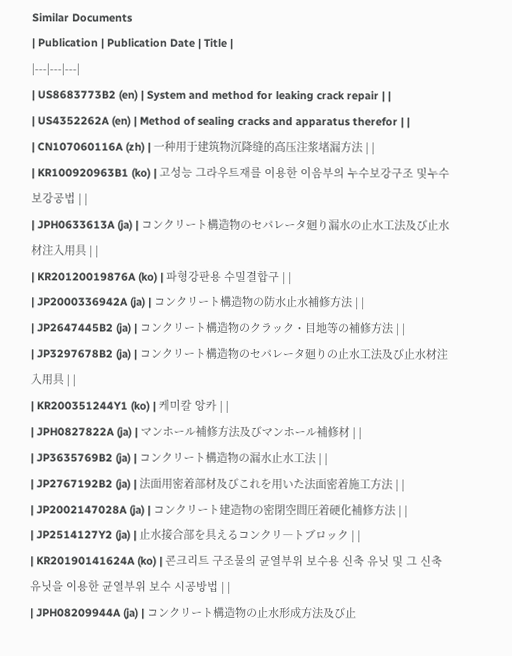Similar Documents
| Publication | Publication Date | Title |
|---|---|---|
| US8683773B2 (en) | System and method for leaking crack repair | |
| US4352262A (en) | Method of sealing cracks and apparatus therefor | |
| CN107060116A (zh) | 一种用于建筑物沉降缝的高压注浆堵漏方法 | |
| KR100920963B1 (ko) | 고성능 그라우트재를 이용한 이음부의 누수보강구조 및누수보강공법 | |
| JPH0633613A (ja) | コンクリート構造物のセパレータ廻り漏水の止水工法及び止水材注入用具 | |
| KR20120019876A (ko) | 파형강판용 수밀결합구 | |
| JP2000336942A (ja) | コンクリート構造物の防水止水補修方法 | |
| JP2647445B2 (ja) | コンクリート構造物のクラック・目地等の補修方法 | |
| JP3297678B2 (ja) | コンクリート構造物のセパレータ廻りの止水工法及び止水材注入用具 | |
| KR200351244Y1 (ko) | 케미칼 앙카 | |
| JPH0827822A (ja) | マンホール補修方法及びマンホール補修材 | |
| JP3635769B2 (ja) | コンクリート構造物の漏水止水工法 | |
| JP2767192B2 (ja) | 法面用密着部材及びこれを用いた法面密着施工方法 | |
| JP2002147028A (ja) | コンクリート建造物の密閉空間圧着硬化補修方法 | |
| JP2514127Y2 (ja) | 止水接合部を具えるコンクリ―トブロック | |
| KR20190141624A (ko) | 콘크리트 구조물의 균열부위 보수용 신축 유닛 및 그 신축 유닛을 이용한 균열부위 보수 시공방법 | |
| JPH08209944A (ja) | コンクリート構造物の止水形成方法及び止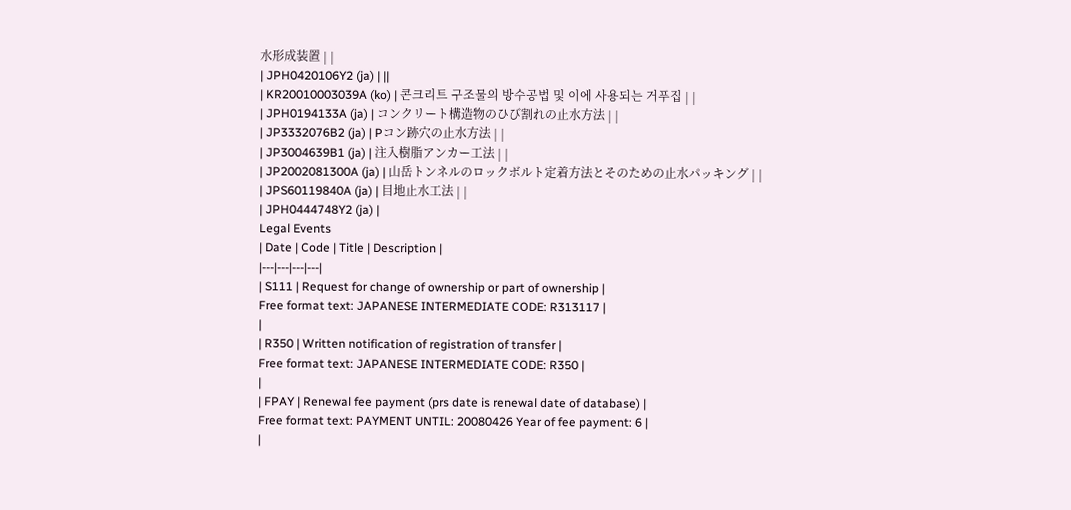水形成装置 | |
| JPH0420106Y2 (ja) | ||
| KR20010003039A (ko) | 콘크리트 구조물의 방수공법 및 이에 사용되는 거푸집 | |
| JPH0194133A (ja) | コンクリート構造物のひび割れの止水方法 | |
| JP3332076B2 (ja) | Pコン跡穴の止水方法 | |
| JP3004639B1 (ja) | 注入樹脂アンカー工法 | |
| JP2002081300A (ja) | 山岳トンネルのロックボルト定着方法とそのための止水パッキング | |
| JPS60119840A (ja) | 目地止水工法 | |
| JPH0444748Y2 (ja) |
Legal Events
| Date | Code | Title | Description |
|---|---|---|---|
| S111 | Request for change of ownership or part of ownership |
Free format text: JAPANESE INTERMEDIATE CODE: R313117 |
|
| R350 | Written notification of registration of transfer |
Free format text: JAPANESE INTERMEDIATE CODE: R350 |
|
| FPAY | Renewal fee payment (prs date is renewal date of database) |
Free format text: PAYMENT UNTIL: 20080426 Year of fee payment: 6 |
|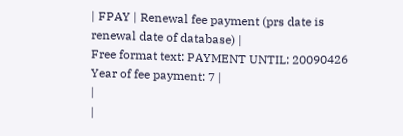| FPAY | Renewal fee payment (prs date is renewal date of database) |
Free format text: PAYMENT UNTIL: 20090426 Year of fee payment: 7 |
|
|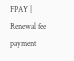FPAY | Renewal fee payment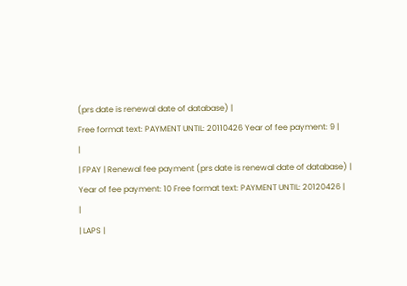(prs date is renewal date of database) |
Free format text: PAYMENT UNTIL: 20110426 Year of fee payment: 9 |
|
| FPAY | Renewal fee payment (prs date is renewal date of database) |
Year of fee payment: 10 Free format text: PAYMENT UNTIL: 20120426 |
|
| LAPS |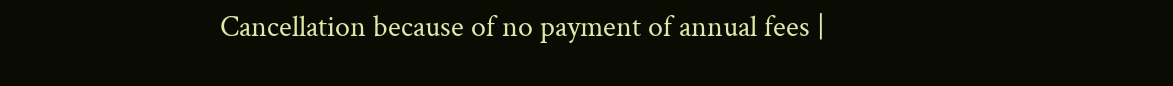Cancellation because of no payment of annual fees |